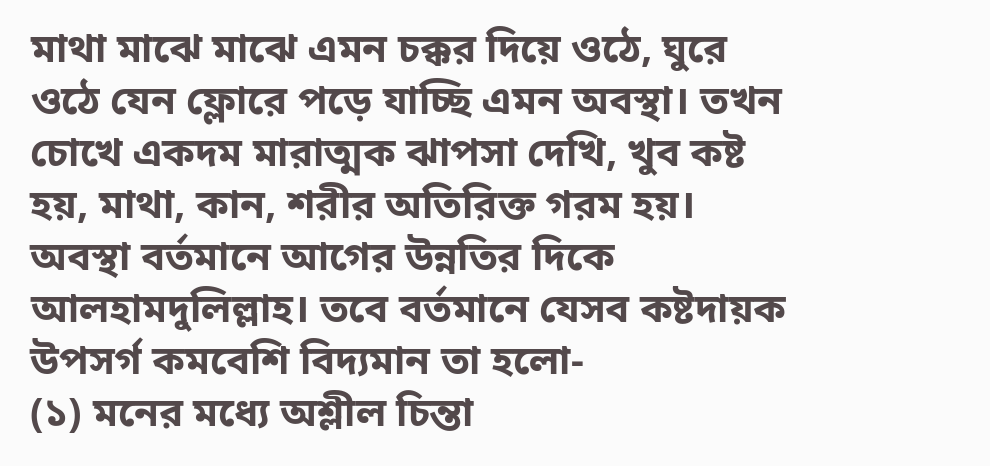মাথা মাঝে মাঝে এমন চক্কর দিয়ে ওঠে, ঘুরে ওঠে যেন ফ্লোরে পড়ে যাচ্ছি এমন অবস্থা। তখন চোখে একদম মারাত্মক ঝাপসা দেখি, খুব কষ্ট হয়, মাথা, কান, শরীর অতিরিক্ত গরম হয়। অবস্থা বর্তমানে আগের উন্নতির দিকে আলহামদুলিল্লাহ। তবে বর্তমানে যেসব কষ্টদায়ক উপসর্গ কমবেশি বিদ্যমান তা হলো-
(১) মনের মধ্যে অশ্লীল চিন্তা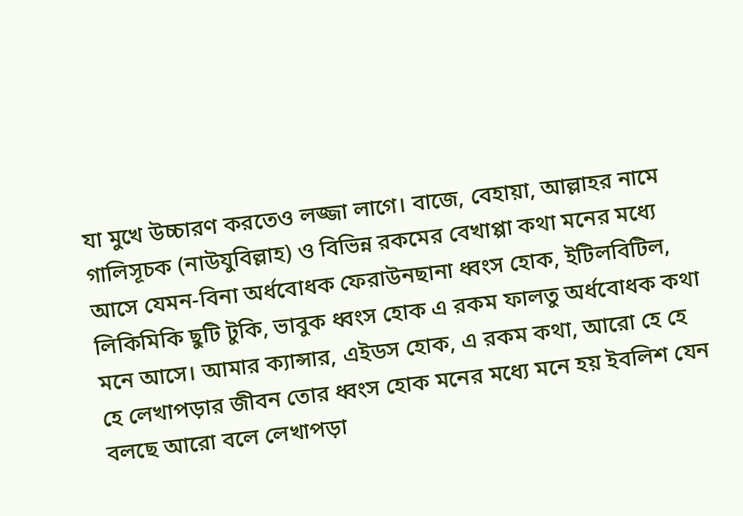যা মুখে উচ্চারণ করতেও লজ্জা লাগে। বাজে, বেহায়া, আল্লাহর নামে গালিসূচক (নাউযুবিল্লাহ) ও বিভিন্ন রকমের বেখাপ্পা কথা মনের মধ্যে আসে যেমন-বিনা অর্ধবোধক ফেরাউনছানা ধ্বংস হোক, ইটিলবিটিল, লিকিমিকি ছুটি টুকি, ভাবুক ধ্বংস হোক এ রকম ফালতু অর্ধবোধক কথা মনে আসে। আমার ক্যান্সার, এইডস হোক, এ রকম কথা, আরো হে হে হে লেখাপড়ার জীবন তোর ধ্বংস হোক মনের মধ্যে মনে হয় ইবলিশ যেন বলছে আরো বলে লেখাপড়া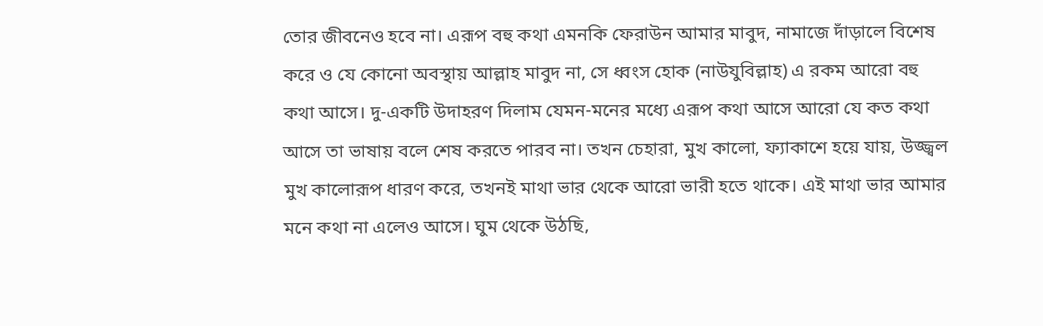তোর জীবনেও হবে না। এরূপ বহু কথা এমনকি ফেরাউন আমার মাবুদ, নামাজে দাঁড়ালে বিশেষ করে ও যে কোনো অবস্থায় আল্লাহ মাবুদ না, সে ধ্বংস হোক (নাউযুবিল্লাহ) এ রকম আরো বহু কথা আসে। দু-একটি উদাহরণ দিলাম যেমন-মনের মধ্যে এরূপ কথা আসে আরো যে কত কথা আসে তা ভাষায় বলে শেষ করতে পারব না। তখন চেহারা, মুখ কালো, ফ্যাকাশে হয়ে যায়, উজ্জ্বল মুখ কালোরূপ ধারণ করে, তখনই মাথা ভার থেকে আরো ভারী হতে থাকে। এই মাথা ভার আমার মনে কথা না এলেও আসে। ঘুম থেকে উঠছি,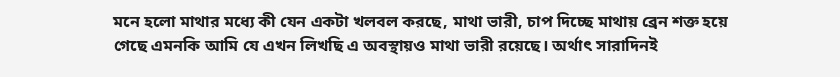মনে হলো মাথার মধ্যে কী যেন একটা খলবল করছে, মাথা ভারী, চাপ দিচ্ছে মাথায় ব্রেন শক্ত হয়ে গেছে এমনকি আমি যে এখন লিখছি এ অবস্থায়ও মাথা ভারী রয়েছে। অর্থাৎ সারাদিনই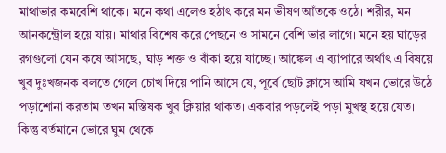মাথাভার কমবেশি থাকে। মনে কথা এলেও হঠাৎ করে মন ভীষণ আঁতকে ওঠে। শরীর, মন আনকন্ট্রোল হয়ে যায়। মাথার বিশেষ করে পেছনে ও সামনে বেশি ভার লাগে। মনে হয় ঘাড়ের রগগুলো যেন কষে আসছে, ঘাড় শক্ত ও বাঁকা হয়ে যাচ্ছে। আঙ্কেল এ ব্যাপারে অর্থাৎ এ বিষয়ে খুব দুঃখজনক বলতে গেলে চোখ দিয়ে পানি আসে যে, পূর্বে ছোট ক্লাসে আমি যখন ভোরে উঠে পড়াশোনা করতাম তখন মস্তিষক খুব ক্লিয়ার থাকত। একবার পড়লেই পড়া মুখস্থ হয়ে যেত। কিন্তু বর্তমানে ভোরে ঘুম থেকে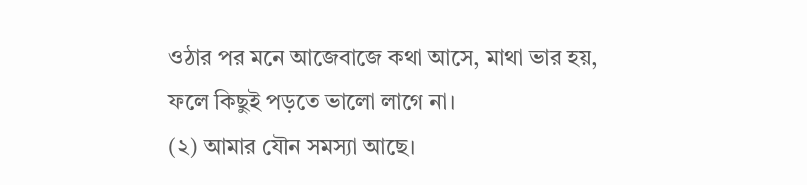ওঠার পর মনে আজেবাজে কথা আসে, মাথা ভার হয়, ফলে কিছুই পড়তে ভালো লাগে না।
(২) আমার যৌন সমস্যা আছে।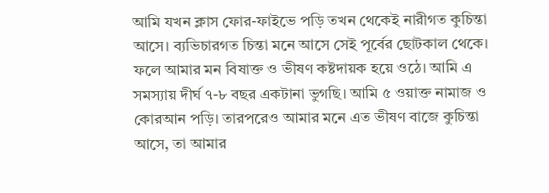আমি যখন ক্লাস ফোর-ফাইভে পড়ি তখন থেকেই নারীগত কুচিন্তা আসে। ব্যভিচারগত চিন্তা মনে আসে সেই পূর্বের ছোটকাল থেকে। ফলে আমার মন বিষাক্ত ও ভীষণ কষ্টদায়ক হয়ে ওঠে। আমি এ সমস্যায় দীর্ঘ ৭-৮ বছর একটানা ভুগছি। আমি ৫ ওয়াক্ত নামাজ ও কোরআন পড়ি। তারপরেও আমার মনে এত ভীষণ বাজে কুচিন্তা আসে, তা আমার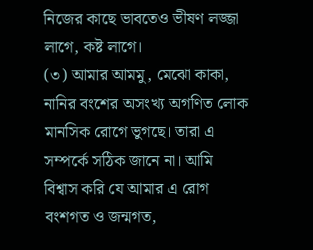নিজের কাছে ভাবতেও ভীষণ লজ্জা লাগে, কষ্ট লাগে।
(৩) আমার আমমু, মেঝো কাকা, নানির বংশের অসংখ্য অগণিত লোক মানসিক রোগে ভুগছে। তারা এ সম্পর্কে সঠিক জানে না। আমি বিশ্বাস করি যে আমার এ রোগ বংশগত ও জন্মগত,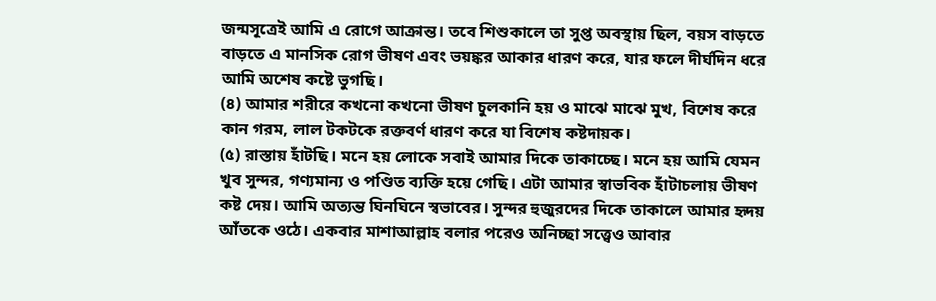জন্মসূত্রেই আমি এ রোগে আক্রান্ত। তবে শিশুকালে তা সুপ্ত অবস্থায় ছিল, বয়স বাড়তে বাড়তে এ মানসিক রোগ ভীষণ এবং ভয়ঙ্কর আকার ধারণ করে, যার ফলে দীর্ঘদিন ধরে আমি অশেষ কষ্টে ভুগছি।
(৪) আমার শরীরে কখনো কখনো ভীষণ চুলকানি হয় ও মাঝে মাঝে মুখ, বিশেষ করে কান গরম, লাল টকটকে রক্তবর্ণ ধারণ করে যা বিশেষ কষ্টদায়ক।
(৫) রাস্তায় হাঁটছি। মনে হয় লোকে সবাই আমার দিকে তাকাচ্ছে। মনে হয় আমি যেমন খুব সুন্দর, গণ্যমান্য ও পণ্ডিত ব্যক্তি হয়ে গেছি। এটা আমার স্বাভবিক হাঁটাচলায় ভীষণ কষ্ট দেয়। আমি অত্যন্ত ঘিনঘিনে স্বভাবের। সুন্দর হুজুরদের দিকে তাকালে আমার হৃদয় আঁতকে ওঠে। একবার মাশাআল্লাহ বলার পরেও অনিচ্ছা সত্ত্বেও আবার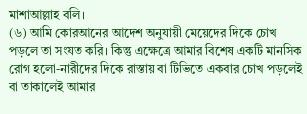মাশাআল্লাহ বলি।
(৬) আমি কোরআনের আদেশ অনুযায়ী মেয়েদের দিকে চোখ পড়লে তা সংযত করি। কিন্তু এক্ষেত্রে আমার বিশেষ একটি মানসিক রোগ হলো-নারীদের দিকে রাস্তায় বা টিভিতে একবার চোখ পড়লেই বা তাকালেই আমার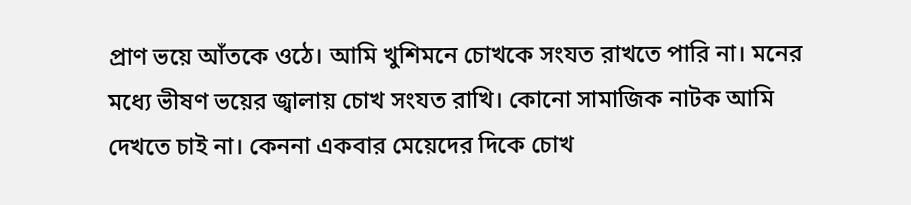প্রাণ ভয়ে আঁতকে ওঠে। আমি খুশিমনে চোখকে সংযত রাখতে পারি না। মনের মধ্যে ভীষণ ভয়ের জ্বালায় চোখ সংযত রাখি। কোনো সামাজিক নাটক আমি দেখতে চাই না। কেননা একবার মেয়েদের দিকে চোখ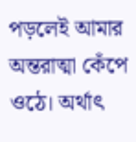পড়লেই আমার অন্তরাত্মা কেঁপে ওঠে। অর্থাৎ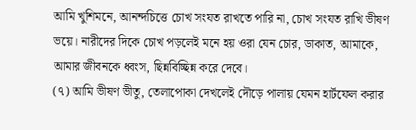আমি খুশিমনে, আনন্দচিত্তে চোখ সংযত রাখতে পারি না, চোখ সংযত রাখি ভীষণ ভয়ে। নারীদের দিকে চোখ পড়লেই মনে হয় ওরা যেন চোর, ডাকাত, আমাকে, আমার জীবনকে ধ্বংস, ছিন্নবিচ্ছিন্ন করে দেবে।
(৭) আমি ভীষণ ভীতু, তেলাপোকা দেখলেই দৌড়ে পালায় যেমন হার্টফেল করার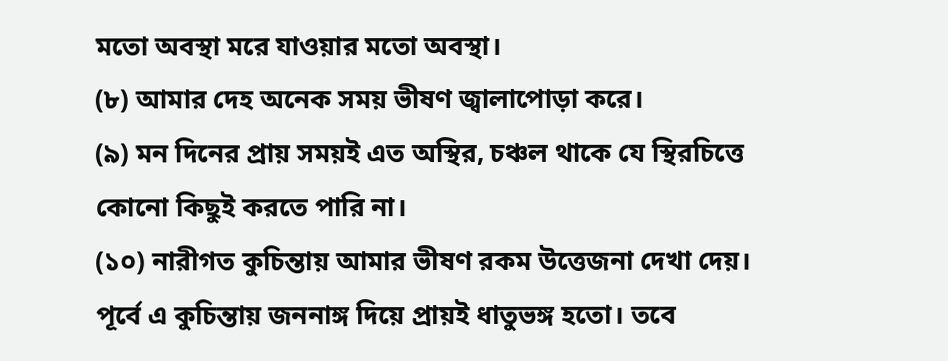মতো অবস্থা মরে যাওয়ার মতো অবস্থা।
(৮) আমার দেহ অনেক সময় ভীষণ জ্বালাপোড়া করে।
(৯) মন দিনের প্রায় সময়ই এত অস্থির, চঞ্চল থাকে যে স্থিরচিত্তে কোনো কিছুই করতে পারি না।
(১০) নারীগত কুচিন্তায় আমার ভীষণ রকম উত্তেজনা দেখা দেয়। পূর্বে এ কুচিন্তায় জননাঙ্গ দিয়ে প্রায়ই ধাতুভঙ্গ হতো। তবে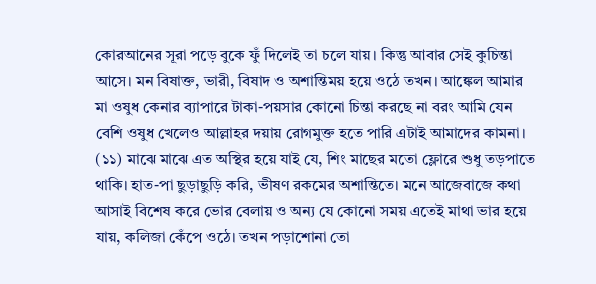কোরআনের সূরা পড়ে বুকে ফুঁ দিলেই তা চলে যায়। কিন্তু আবার সেই কুচিন্তা আসে। মন বিষাক্ত, ভারী, বিষাদ ও অশান্তিময় হয়ে ওঠে তখন। আঙ্কেল আমার মা ওষুধ কেনার ব্যাপারে টাকা-পয়সার কোনো চিন্তা করছে না বরং আমি যেন বেশি ওষুধ খেলেও আল্লাহর দয়ায় রোগমুক্ত হতে পারি এটাই আমাদের কামনা।
(১১) মাঝে মাঝে এত অস্থির হয়ে যাই যে, শিং মাছের মতো ফ্লোরে শুধু তড়পাতে থাকি। হাত-পা ছুড়াছুড়ি করি, ভীষণ রকমের অশান্তিতে। মনে আজেবাজে কথা আসাই বিশেষ করে ভোর বেলায় ও অন্য যে কোনো সময় এতেই মাথা ভার হয়ে যায়, কলিজা কেঁপে ওঠে। তখন পড়াশোনা তো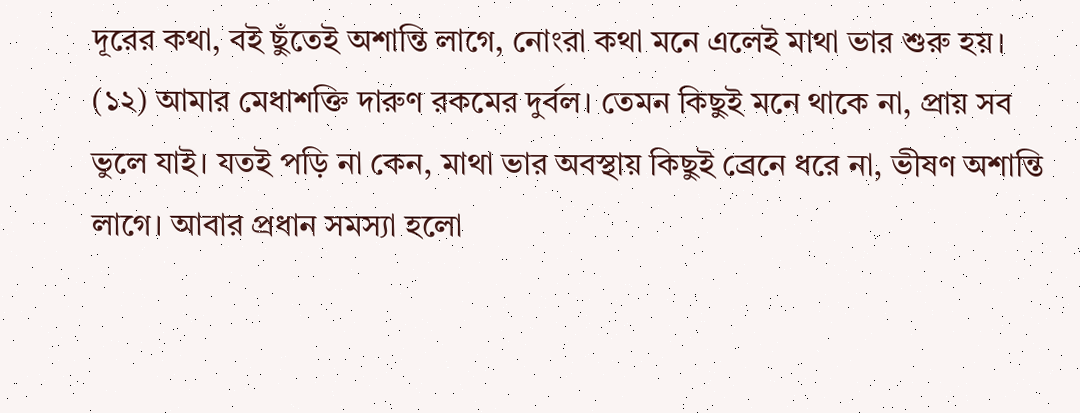দূরের কথা, বই ছুঁতেই অশান্তি লাগে, নোংরা কথা মনে এলেই মাথা ভার শুরু হয়।
(১২) আমার মেধাশক্তি দারুণ রকমের দুর্বল। তেমন কিছুই মনে থাকে না, প্রায় সব ভুলে যাই। যতই পড়ি না কেন, মাথা ভার অবস্থায় কিছুই ব্রেনে ধরে না, ভীষণ অশান্তি লাগে। আবার প্রধান সমস্যা হলো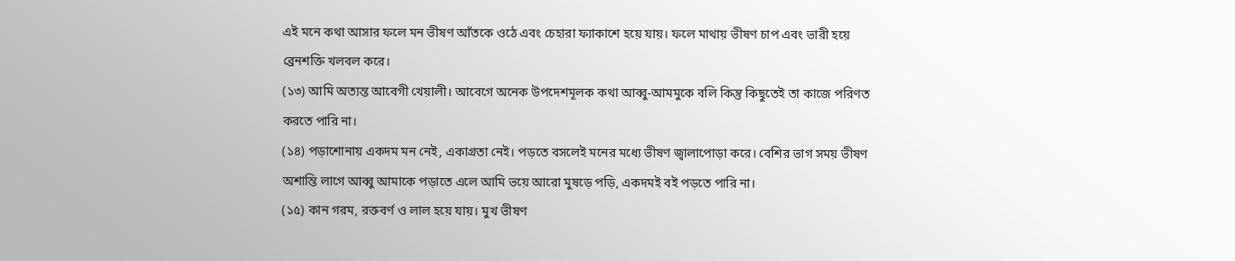এই মনে কথা আসার ফলে মন ভীষণ আঁতকে ওঠে এবং চেহারা ফ্যাকাশে হয়ে যায়। ফলে মাথায় ভীষণ চাপ এবং ভারী হয়ে ব্রেনশক্তি খলবল করে।
(১৩) আমি অত্যন্ত আবেগী খেয়ালী। আবেগে অনেক উপদেশমূলক কথা আব্বু-আমমুকে বলি কিন্তু কিছুতেই তা কাজে পরিণত করতে পারি না।
(১৪) পড়াশোনায় একদম মন নেই, একাগ্রতা নেই। পড়তে বসলেই মনের মধ্যে ভীষণ জ্বালাপোড়া করে। বেশির ভাগ সময় ভীষণ অশান্তি লাগে আব্বু আমাকে পড়াতে এলে আমি ভয়ে আরো মুষড়ে পড়ি, একদমই বই পড়তে পারি না।
(১৫) কান গরম, রক্তবর্ণ ও লাল হয়ে যায়। মুখ ভীষণ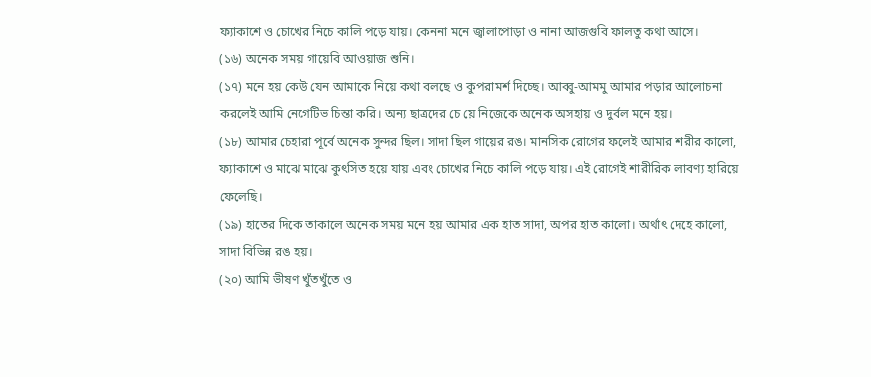ফ্যাকাশে ও চোখের নিচে কালি পড়ে যায়। কেননা মনে জ্বালাপোড়া ও নানা আজগুবি ফালতু কথা আসে।
(১৬) অনেক সময় গায়েবি আওয়াজ শুনি।
(১৭) মনে হয় কেউ যেন আমাকে নিয়ে কথা বলছে ও কুপরামর্শ দিচ্ছে। আব্বু-আমমু আমার পড়ার আলোচনা করলেই আমি নেগেটিভ চিন্তা করি। অন্য ছাত্রদের চে য়ে নিজেকে অনেক অসহায় ও দুর্বল মনে হয়।
(১৮) আমার চেহারা পূর্বে অনেক সুন্দর ছিল। সাদা ছিল গায়ের রঙ। মানসিক রোগের ফলেই আমার শরীর কালো, ফ্যাকাশে ও মাঝে মাঝে কুৎসিত হয়ে যায় এবং চোখের নিচে কালি পড়ে যায়। এই রোগেই শারীরিক লাবণ্য হারিয়ে ফেলেছি।
(১৯) হাতের দিকে তাকালে অনেক সময় মনে হয় আমার এক হাত সাদা, অপর হাত কালো। অর্থাৎ দেহে কালো, সাদা বিভিন্ন রঙ হয়।
(২০) আমি ভীষণ খুঁতখুঁতে ও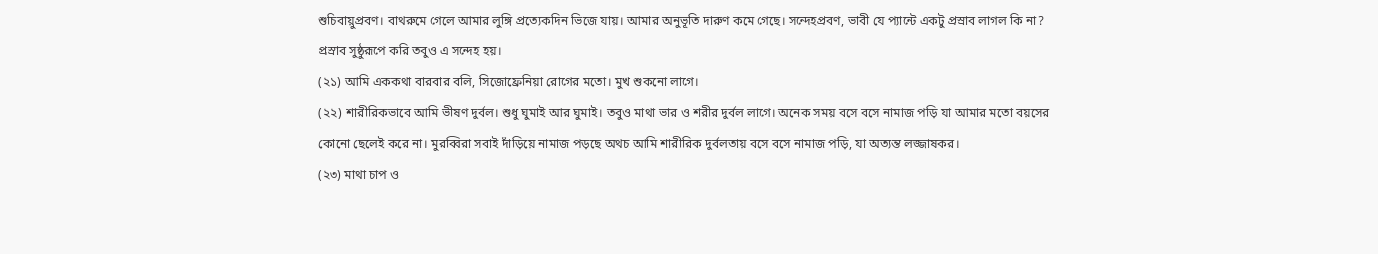শুচিবায়ুপ্রবণ। বাথরুমে গেলে আমার লুঙ্গি প্রত্যেকদিন ভিজে যায়। আমার অনুভূতি দারুণ কমে গেছে। সন্দেহপ্রবণ, ভাবী যে প্যান্টে একটু প্রস্রাব লাগল কি না? প্রস্রাব সুষ্ঠুরূপে করি তবুও এ সন্দেহ হয়।
(২১) আমি এককথা বারবার বলি, সিজোফ্রেনিয়া রোগের মতো। মুখ শুকনো লাগে।
(২২) শারীরিকভাবে আমি ভীষণ দুর্বল। শুধু ঘুমাই আর ঘুমাই। তবুও মাথা ভার ও শরীর দুর্বল লাগে। অনেক সময় বসে বসে নামাজ পড়ি যা আমার মতো বয়সের কোনো ছেলেই করে না। মুরব্বিরা সবাই দাঁড়িয়ে নামাজ পড়ছে অথচ আমি শারীরিক দুর্বলতায় বসে বসে নামাজ পড়ি, যা অত্যন্ত লজ্জাষকর।
(২৩) মাথা চাপ ও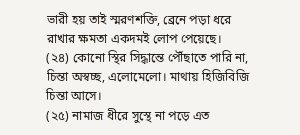ভারী হয় তাই স্মরণশক্তি, ব্রেনে পড়া ধরে রাখার ক্ষমতা একদমই লোপ পেয়েছে।
(২৪) কোনো স্থির সিদ্ধান্তে পৌঁছাতে পারি না, চিন্তা অস্বচ্ছ, এলোমেলো। মাথায় হিজিবিজি চিন্তা আসে।
(২৫) নামাজ ধীরে সুস্থে না পড়ে এত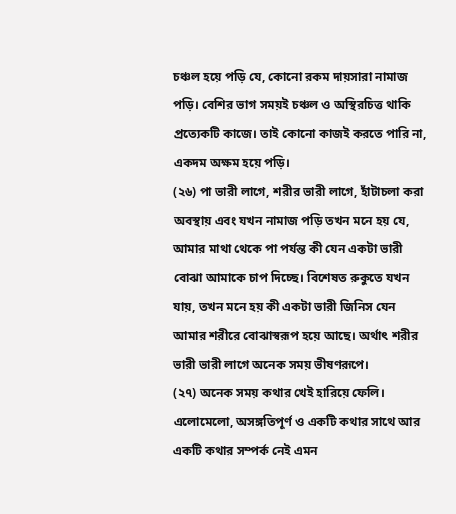চঞ্চল হয়ে পড়ি যে, কোনো রকম দায়সারা নামাজ পড়ি। বেশির ভাগ সময়ই চঞ্চল ও অস্থিরচিত্ত থাকি প্রত্যেকটি কাজে। তাই কোনো কাজই করতে পারি না, একদম অক্ষম হয়ে পড়ি।
(২৬) পা ভারী লাগে, শরীর ভারী লাগে, হাঁটাচলা করা অবস্থায় এবং যখন নামাজ পড়ি তখন মনে হয় যে, আমার মাথা থেকে পা পর্যন্ত কী যেন একটা ভারী বোঝা আমাকে চাপ দিচ্ছে। বিশেষত রুকুতে যখন যায়, তখন মনে হয় কী একটা ভারী জিনিস যেন আমার শরীরে বোঝাস্বরূপ হয়ে আছে। অর্থাৎ শরীর ভারী ভারী লাগে অনেক সময় ভীষণরূপে।
(২৭) অনেক সময় কথার খেই হারিয়ে ফেলি। এলোমেলো, অসঙ্গতিপূর্ণ ও একটি কথার সাথে আর একটি কথার সম্পর্ক নেই এমন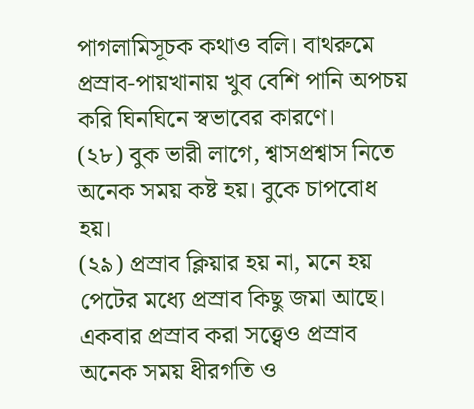পাগলামিসূচক কথাও বলি। বাথরুমে প্রস্রাব-পায়খানায় খুব বেশি পানি অপচয় করি ঘিনঘিনে স্বভাবের কারণে।
(২৮) বুক ভারী লাগে, শ্বাসপ্রশ্বাস নিতে অনেক সময় কষ্ট হয়। বুকে চাপবোধ হয়।
(২৯) প্রস্রাব ক্লিয়ার হয় না, মনে হয় পেটের মধ্যে প্রস্রাব কিছু জমা আছে। একবার প্রস্রাব করা সত্ত্বেও প্রস্রাব অনেক সময় ধীরগতি ও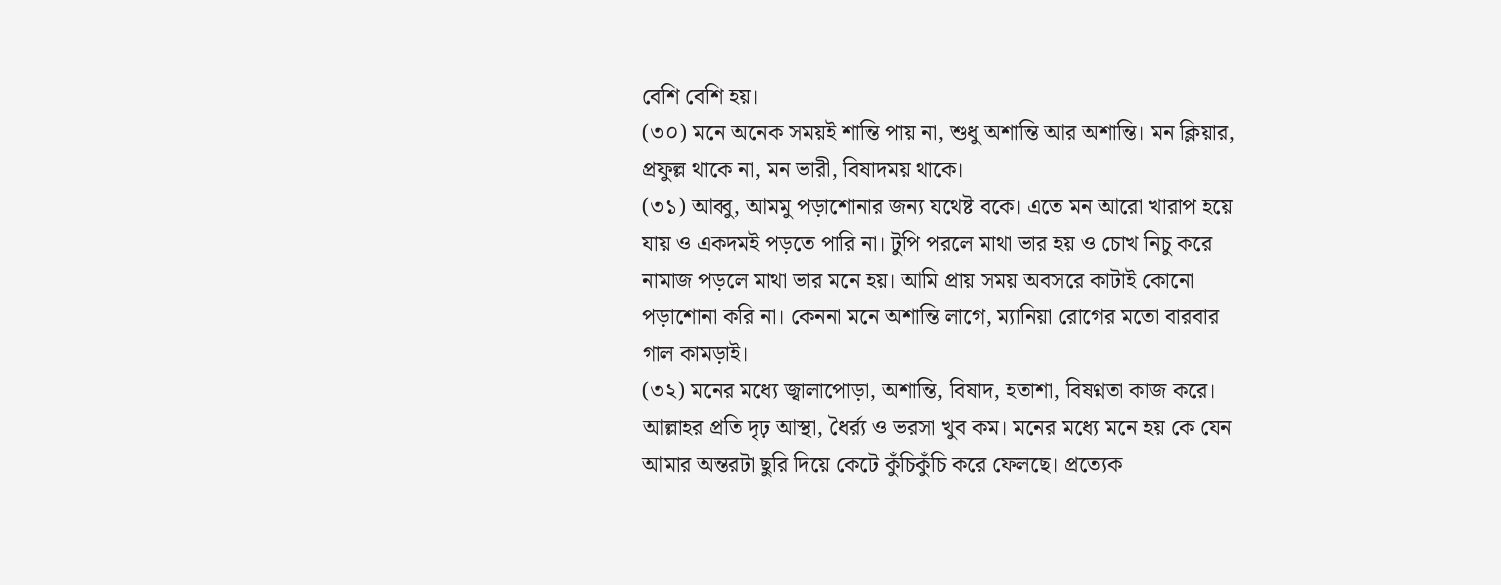বেশি বেশি হয়।
(৩০) মনে অনেক সময়ই শান্তি পায় না, শুধু অশান্তি আর অশান্তি। মন ক্লিয়ার, প্রফুল্ল থাকে না, মন ভারী, বিষাদময় থাকে।
(৩১) আব্বু, আমমু পড়াশোনার জন্য যথেষ্ট বকে। এতে মন আরো খারাপ হয়ে যায় ও একদমই পড়তে পারি না। টুপি পরলে মাথা ভার হয় ও চোখ নিচু করে নামাজ পড়লে মাথা ভার মনে হয়। আমি প্রায় সময় অবসরে কাটাই কোনো পড়াশোনা করি না। কেননা মনে অশান্তি লাগে, ম্যানিয়া রোগের মতো বারবার গাল কামড়াই।
(৩২) মনের মধ্যে জ্বালাপোড়া, অশান্তি, বিষাদ, হতাশা, বিষণ্নতা কাজ করে। আল্লাহর প্রতি দৃঢ় আস্থা, ধৈর্র্য ও ভরসা খুব কম। মনের মধ্যে মনে হয় কে যেন আমার অন্তরটা ছুরি দিয়ে কেটে কুঁচিকুঁচি করে ফেলছে। প্রত্যেক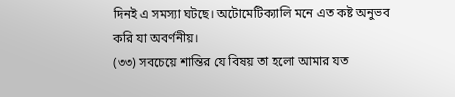দিনই এ সমস্যা ঘটছে। অটোমেটিক্যালি মনে এত কষ্ট অনুভব করি যা অবর্ণনীয়।
(৩৩) সবচেয়ে শান্তির যে বিষয় তা হলো আমার যত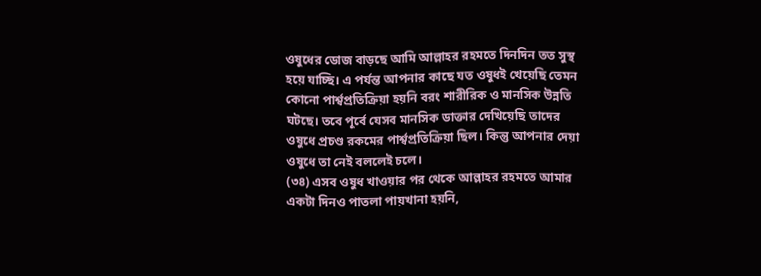ওষুধের ডোজ বাড়ছে আমি আল্লাহর রহমতে দিনদিন তত সুস্থ হয়ে যাচ্ছি। এ পর্যন্ত আপনার কাছে যত ওষুধই খেয়েছি তেমন কোনো পার্শ্বপ্রতিক্রিয়া হয়নি বরং শারীরিক ও মানসিক উন্নতি ঘটছে। তবে পূর্বে যেসব মানসিক ডাক্তার দেখিয়েছি তাদের ওষুধে প্রচণ্ড রকমের পার্শ্বপ্রতিক্রিয়া ছিল। কিন্তু আপনার দেয়া ওষুধে তা নেই বললেই চলে।
(৩৪) এসব ওষুধ খাওয়ার পর থেকে আল্লাহর রহমতে আমার একটা দিনও পাতলা পায়খানা হয়নি,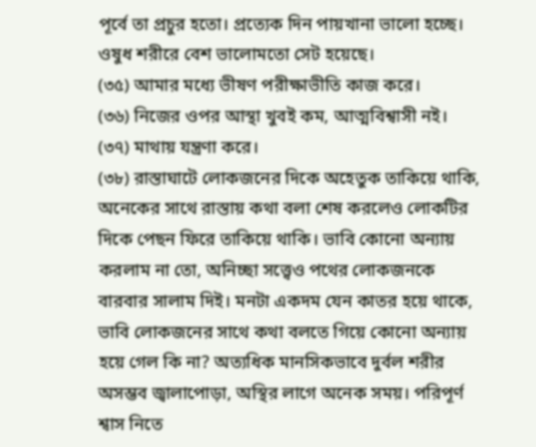পূর্বে তা প্রচুর হতো। প্রত্যেক দিন পায়খানা ভালো হচ্ছে। ওষুধ শরীরে বেশ ভালোমতো সেট হয়েছে।
(৩৫) আমার মধ্যে ভীষণ পরীক্ষাভীতি কাজ করে।
(৩৬) নিজের ওপর আস্থা খুবই কম, আত্মবিশ্বাসী নই।
(৩৭) মাথায় যন্ত্রণা করে।
(৩৮) রাস্তাঘাটে লোকজনের দিকে অহেতুক তাকিয়ে থাকি, অনেকের সাথে রাস্তায় কথা বলা শেষ করলেও লোকটির দিকে পেছন ফিরে তাকিয়ে থাকি। ভাবি কোনো অন্যায় করলাম না তো, অনিচ্ছা সত্ত্বেও পথের লোকজনকে বারবার সালাম দিই। মনটা একদম যেন কাতর হয়ে থাকে, ভাবি লোকজনের সাথে কথা বলতে গিয়ে কোনো অন্যায় হয়ে গেল কি না? অত্যধিক মানসিকভাবে দুর্বল শরীর অসম্ভব জ্বালাপোড়া, অস্থির লাগে অনেক সময়। পরিপূর্ণ শ্বাস নিতে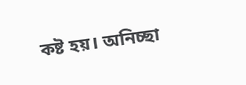কষ্ট হয়। অনিচ্ছা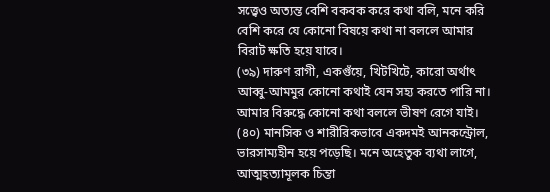সত্ত্বেও অত্যন্ত বেশি বকবক করে কথা বলি, মনে করি বেশি করে যে কোনো বিষয়ে কথা না বললে আমার বিরাট ক্ষতি হয়ে যাবে।
(৩৯) দারুণ রাগী, একগুঁয়ে, খিটখিটে, কারো অর্থাৎ আব্বু-আমমুর কোনো কথাই যেন সহ্য করতে পারি না। আমার বিরুদ্ধে কোনো কথা বললে ভীষণ রেগে যাই।
(৪০) মানসিক ও শারীরিকভাবে একদমই আনকন্ট্রোল, ভারসাম্যহীন হয়ে পড়েছি। মনে অহেতুক ব্যথা লাগে, আত্মহত্যামূলক চিন্তা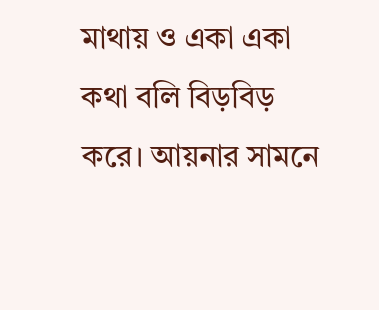মাথায় ও একা একা কথা বলি বিড়বিড় করে। আয়নার সামনে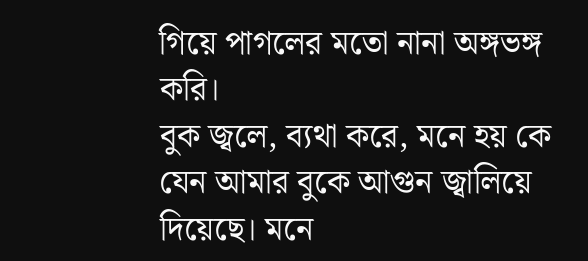গিয়ে পাগলের মতো নানা অঙ্গভঙ্গ করি।
বুক জ্বলে, ব্যথা করে, মনে হয় কে যেন আমার বুকে আগুন জ্বালিয়ে দিয়েছে। মনে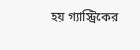হয় গ্যাস্ট্রিকের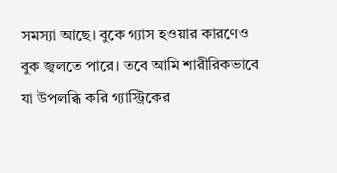সমস্যা আছে। বুকে গ্যাস হওয়ার কারণেও বুক জ্বলতে পারে। তবে আমি শারীরিকভাবে যা উপলব্ধি করি গ্যাস্ট্রিকের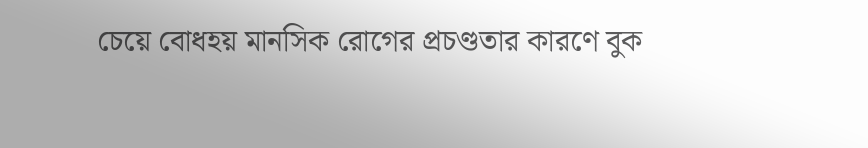চেয়ে বোধহয় মানসিক রোগের প্রচণ্ডতার কারণে বুক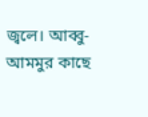জ্বলে। আব্বু-আমমুর কাছে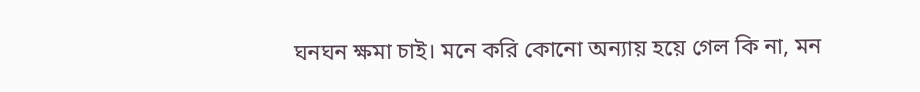ঘনঘন ক্ষমা চাই। মনে করি কোনো অন্যায় হয়ে গেল কি না, মন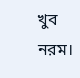খুব নরম।